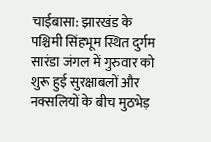चाईबासा: झारखंड के पश्चिमी सिंहभूम स्थित दुर्गम सारंडा जंगल में गुरुवार को शुरू हुई सुरक्षाबलों और नक्सलियों के बीच मुठभेड़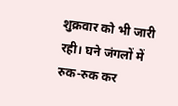शुक्रवार को भी जारी रही। घने जंगलों में रुक-रुक कर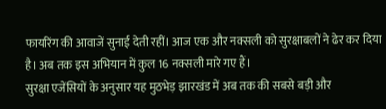फायरिंग की आवाजें सुनाई देती रहीं। आज एक और नक्सली को सुरक्षाबलों ने ढेर कर दिया है। अब तक इस अभियान में कुल 16 नक्सली मारे गए हैं।
सुरक्षा एजेंसियों के अनुसार यह मुठभेड़ झारखंड में अब तक की सबसे बड़ी और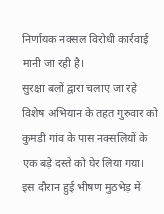निर्णायक नक्सल विरोधी कार्रवाई मानी जा रही है।
सुरक्षा बलों द्वारा चलाए जा रहे विशेष अभियान के तहत गुरुवार को कुमडी गांव के पास नक्सलियों के एक बड़े दस्ते को घेर लिया गया। इस दौरान हुई भीषण मुठभेड़ में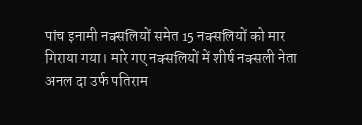पांच इनामी नक्सलियों समेत 15 नक्सलियों को मार गिराया गया। मारे गए नक्सलियों में शीर्ष नक्सली नेता अनल दा उर्फ पतिराम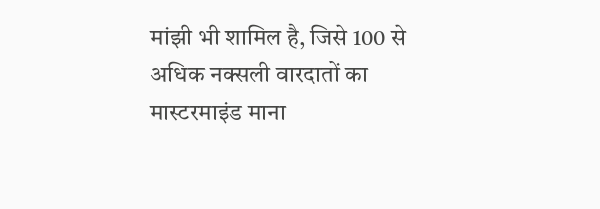मांझी भी शामिल है, जिसे 100 से अधिक नक्सली वारदातों का मास्टरमाइंड माना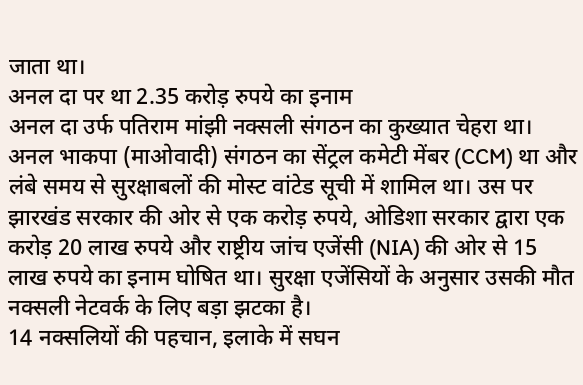जाता था।
अनल दा पर था 2.35 करोड़ रुपये का इनाम
अनल दा उर्फ पतिराम मांझी नक्सली संगठन का कुख्यात चेहरा था। अनल भाकपा (माओवादी) संगठन का सेंट्रल कमेटी मेंबर (CCM) था और लंबे समय से सुरक्षाबलों की मोस्ट वांटेड सूची में शामिल था। उस पर झारखंड सरकार की ओर से एक करोड़ रुपये, ओडिशा सरकार द्वारा एक करोड़ 20 लाख रुपये और राष्ट्रीय जांच एजेंसी (NIA) की ओर से 15 लाख रुपये का इनाम घोषित था। सुरक्षा एजेंसियों के अनुसार उसकी मौत नक्सली नेटवर्क के लिए बड़ा झटका है।
14 नक्सलियों की पहचान, इलाके में सघन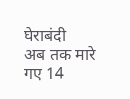घेराबंदी
अब तक मारे गए 14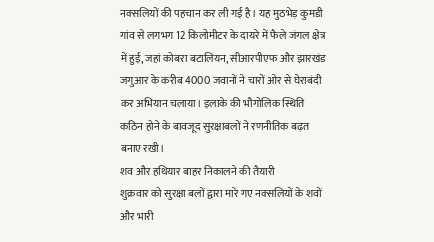नक्सलियों की पहचान कर ली गई है। यह मुठभेड़ कुमडी गांव से लगभग 12 किलोमीटर के दायरे में फैले जंगल क्षेत्र में हुई, जहां कोबरा बटालियन, सीआरपीएफ और झारखंड जगुआर के करीब 4000 जवानों ने चारों ओर से घेराबंदी कर अभियान चलाया। इलाके की भौगोलिक स्थिति कठिन होने के बावजूद सुरक्षाबलों ने रणनीतिक बढ़त बनाए रखी।
शव और हथियार बाहर निकालने की तैयारी
शुक्रवार को सुरक्षा बलों द्वारा मारे गए नक्सलियों के शवों और भारी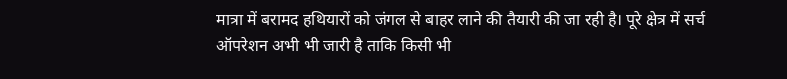मात्रा में बरामद हथियारों को जंगल से बाहर लाने की तैयारी की जा रही है। पूरे क्षेत्र में सर्च ऑपरेशन अभी भी जारी है ताकि किसी भी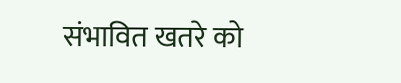संभावित खतरे को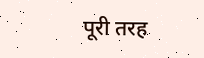पूरी तरह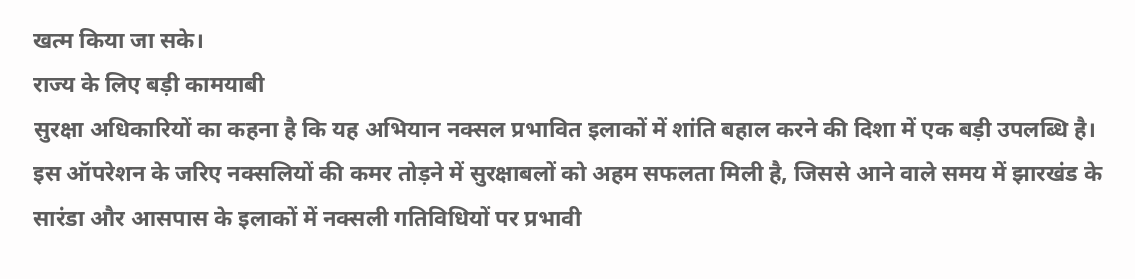खत्म किया जा सके।
राज्य के लिए बड़ी कामयाबी
सुरक्षा अधिकारियों का कहना है कि यह अभियान नक्सल प्रभावित इलाकों में शांति बहाल करने की दिशा में एक बड़ी उपलब्धि है। इस ऑपरेशन के जरिए नक्सलियों की कमर तोड़ने में सुरक्षाबलों को अहम सफलता मिली है, जिससे आने वाले समय में झारखंड के सारंडा और आसपास के इलाकों में नक्सली गतिविधियों पर प्रभावी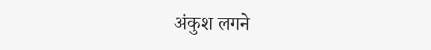अंकुश लगने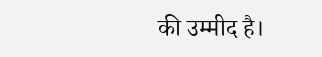की उम्मीद है।